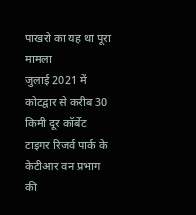पाखरो का यह था पूरा मामला
जुलाई 2021 में कोटद्वार से करीब 30 किमी दूर कॉर्बेट टाइगर रिजर्व पार्क के केटीआर वन प्रभाग की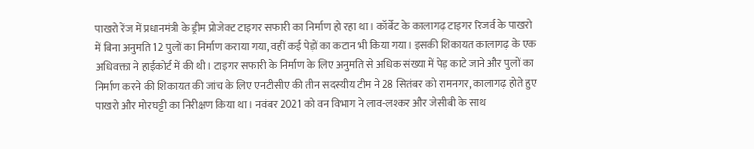पाखरो रेंज में प्रधानमंत्री के ड्रीम प्रोजेक्ट टाइगर सफारी का निर्माण हो रहा था। कॉर्बेट के कालागढ़ टाइगर रिजर्व के पाखरो में बिना अनुमति 12 पुलों का निर्माण कराया गया, वहीं कई पेड़ों का कटान भी किया गया। इसकी शिकायत कालागढ़ के एक अधिवक्ता ने हाईकोर्ट में की थी। टाइगर सफारी के निर्माण के लिए अनुमति से अधिक संख्या में पेड़ काटे जाने और पुलों का निर्माण करने की शिकायत की जांच के लिए एनटीसीए की तीन सदस्यीय टीम ने 28 सितंबर को रामनगर, कालागढ़ होते हुए पाखरो और मोरघट्टी का निरीक्षण किया था। नवंबर 2021 को वन विभाग ने लाव-लश्कर और जेसीबी के साथ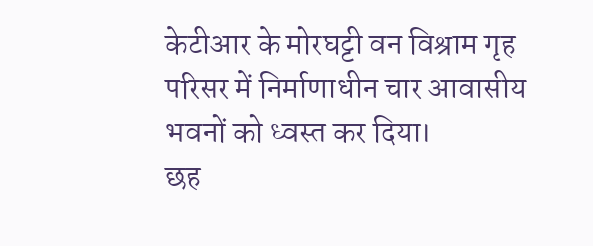केटीआर के मोरघट्टी वन विश्राम गृह परिसर में निर्माणाधीन चार आवासीय भवनों को ध्वस्त कर दिया।
छह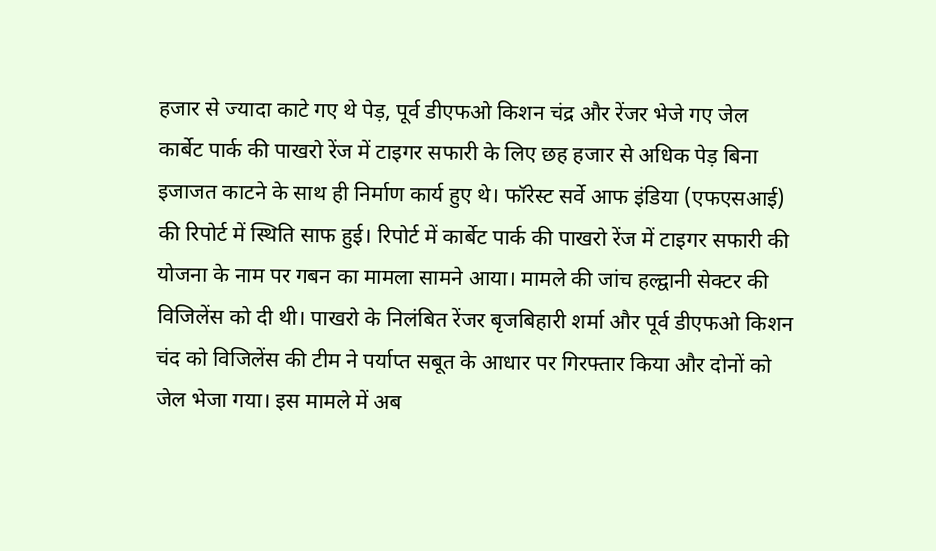हजार से ज्यादा काटे गए थे पेड़, पूर्व डीएफओ किशन चंद्र और रेंजर भेजे गए जेल
कार्बेट पार्क की पाखरो रेंज में टाइगर सफारी के लिए छह हजार से अधिक पेड़ बिना इजाजत काटने के साथ ही निर्माण कार्य हुए थे। फॉरेस्ट सर्वे आफ इंडिया (एफएसआई) की रिपोर्ट में स्थिति साफ हुई। रिपोर्ट में कार्बेट पार्क की पाखरो रेंज में टाइगर सफारी की योजना के नाम पर गबन का मामला सामने आया। मामले की जांच हल्द्वानी सेक्टर की विजिलेंस को दी थी। पाखरो के निलंबित रेंजर बृजबिहारी शर्मा और पूर्व डीएफओ किशन चंद को विजिलेंस की टीम ने पर्याप्त सबूत के आधार पर गिरफ्तार किया और दोनों को जेल भेजा गया। इस मामले में अब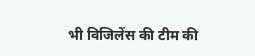भी विजिलेंस की टीम की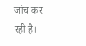जांच कर रही है।